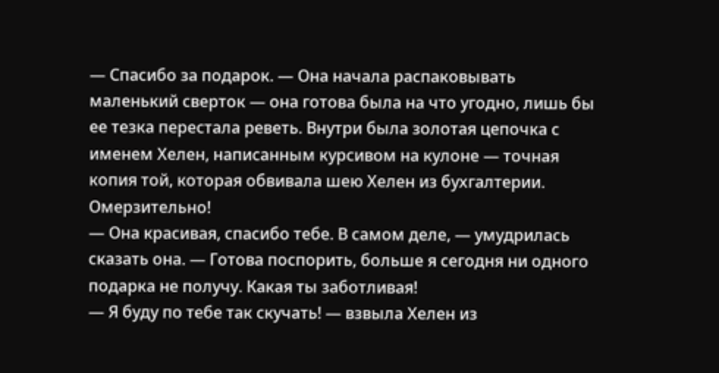— Спасибо за подарок. — Она начала распаковывать маленький сверток — она готова была на что угодно, лишь бы ее тезка перестала реветь. Внутри была золотая цепочка с именем Хелен, написанным курсивом на кулоне — точная копия той, которая обвивала шею Хелен из бухгалтерии. Омерзительно!
— Она красивая, спасибо тебе. В самом деле, — умудрилась сказать она. — Готова поспорить, больше я сегодня ни одного подарка не получу. Какая ты заботливая!
— Я буду по тебе так скучать! — взвыла Хелен из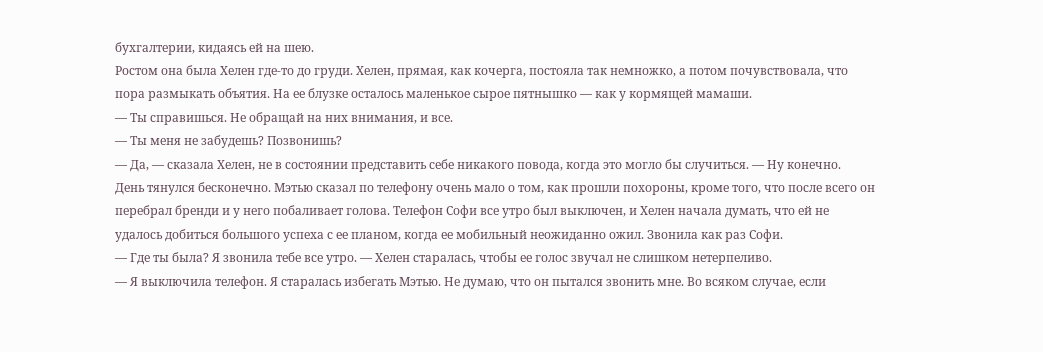бухгалтерии, кидаясь ей на шею.
Ростом она была Хелен где-то до груди. Хелен, прямая, как кочерга, постояла так немножко, а потом почувствовала, что пора размыкать объятия. На ее блузке осталось маленькое сырое пятнышко — как у кормящей мамаши.
— Ты справишься. Не обращай на них внимания, и все.
— Ты меня не забудешь? Позвонишь?
— Да, — сказала Хелен, не в состоянии представить себе никакого повода, когда это могло бы случиться. — Ну конечно.
День тянулся бесконечно. Мэтью сказал по телефону очень мало о том, как прошли похороны, кроме того, что после всего он перебрал бренди и у него побаливает голова. Телефон Софи все утро был выключен, и Хелен начала думать, что ей не удалось добиться большого успеха с ее планом, когда ее мобильный неожиданно ожил. Звонила как раз Софи.
— Где ты была? Я звонила тебе все утро. — Хелен старалась, чтобы ее голос звучал не слишком нетерпеливо.
— Я выключила телефон. Я старалась избегать Мэтью. Не думаю, что он пытался звонить мне. Во всяком случае, если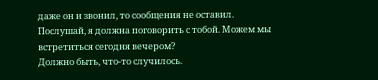даже он и звонил, то сообщения не оставил. Послушай, я должна поговорить с тобой. Можем мы встретиться сегодня вечером?
Должно быть, что-то случилось.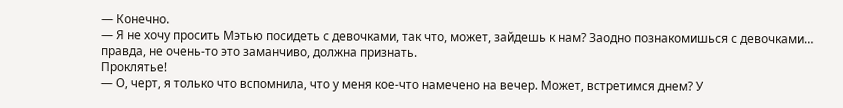— Конечно.
— Я не хочу просить Мэтью посидеть с девочками, так что, может, зайдешь к нам? Заодно познакомишься с девочками… правда, не очень-то это заманчиво, должна признать.
Проклятье!
— О, черт, я только что вспомнила, что у меня кое-что намечено на вечер. Может, встретимся днем? У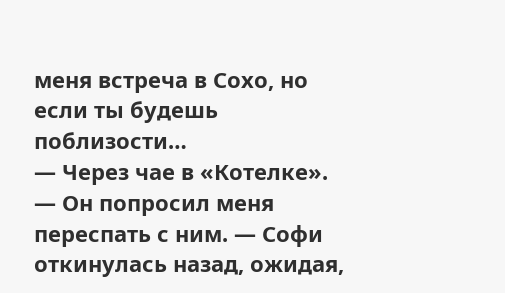меня встреча в Сохо, но если ты будешь поблизости…
— Через чае в «Котелке».
— Он попросил меня переспать с ним. — Софи откинулась назад, ожидая,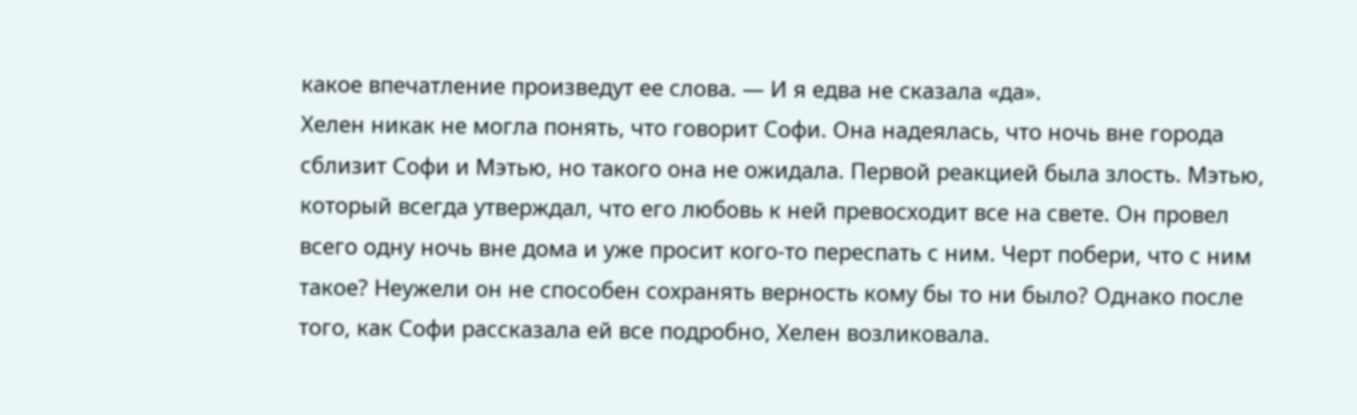какое впечатление произведут ее слова. — И я едва не сказала «да».
Хелен никак не могла понять, что говорит Софи. Она надеялась, что ночь вне города сблизит Софи и Мэтью, но такого она не ожидала. Первой реакцией была злость. Мэтью, который всегда утверждал, что его любовь к ней превосходит все на свете. Он провел всего одну ночь вне дома и уже просит кого-то переспать с ним. Черт побери, что с ним такое? Неужели он не способен сохранять верность кому бы то ни было? Однако после того, как Софи рассказала ей все подробно, Хелен возликовала.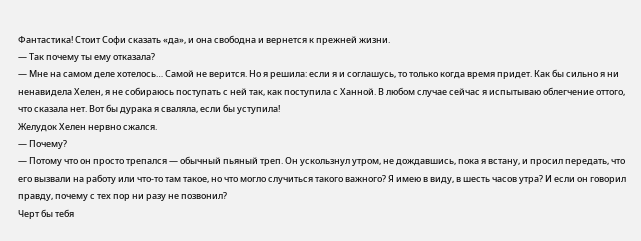Фантастика! Стоит Софи сказать «да», и она свободна и вернется к прежней жизни.
— Так почему ты ему отказала?
— Мне на самом деле хотелось… Самой не верится. Но я решила: если я и соглашусь, то только когда время придет. Как бы сильно я ни ненавидела Хелен, я не собираюсь поступать с ней так, как поступила с Ханной. В любом случае сейчас я испытываю облегчение оттого, что сказала нет. Вот бы дурака я сваляла, если бы уступила!
Желудок Хелен нервно сжался.
— Почему?
— Потому что он просто трепался — обычный пьяный треп. Он ускользнул утром, не дождавшись, пока я встану, и просил передать, что его вызвали на работу или что-то там такое, но что могло случиться такого важного? Я имею в виду, в шесть часов утра? И если он говорил правду, почему с тех пор ни разу не позвонил?
Черт бы тебя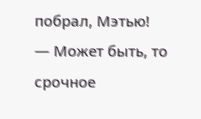побрал, Мэтью!
— Может быть, то срочное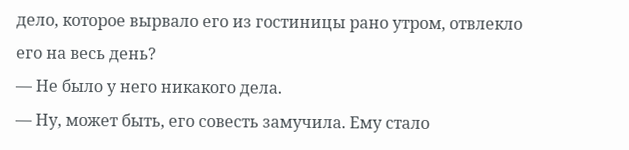дело, которое вырвало его из гостиницы рано утром, отвлекло его на весь день?
— Не было у него никакого дела.
— Ну, может быть, его совесть замучила. Ему стало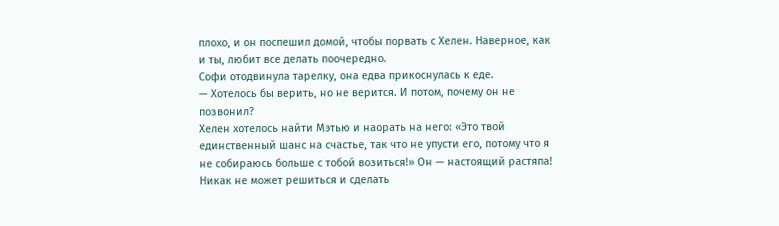плохо, и он поспешил домой, чтобы порвать с Хелен. Наверное, как и ты, любит все делать поочередно.
Софи отодвинула тарелку, она едва прикоснулась к еде.
— Хотелось бы верить, но не верится. И потом, почему он не позвонил?
Хелен хотелось найти Мэтью и наорать на него: «Это твой единственный шанс на счастье, так что не упусти его, потому что я не собираюсь больше с тобой возиться!» Он — настоящий растяпа! Никак не может решиться и сделать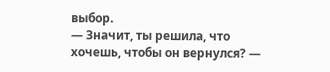выбор.
— Значит, ты решила, что хочешь, чтобы он вернулся? —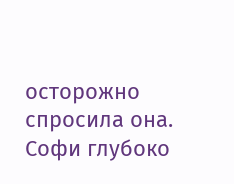осторожно спросила она.
Софи глубоко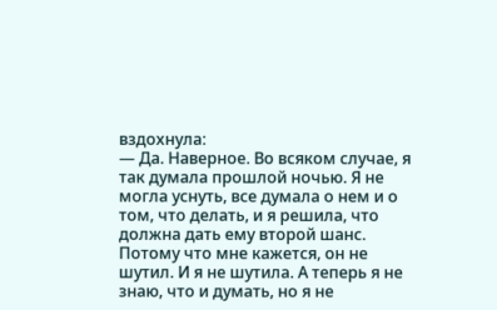вздохнула:
— Да. Наверное. Во всяком случае, я так думала прошлой ночью. Я не могла уснуть, все думала о нем и о том, что делать, и я решила, что должна дать ему второй шанс. Потому что мне кажется, он не шутил. И я не шутила. А теперь я не знаю, что и думать, но я не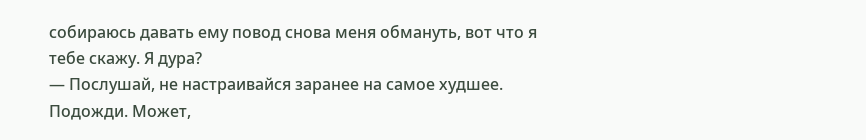собираюсь давать ему повод снова меня обмануть, вот что я тебе скажу. Я дура?
— Послушай, не настраивайся заранее на самое худшее. Подожди. Может,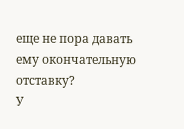еще не пора давать ему окончательную отставку?
У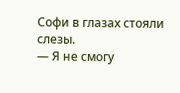Софи в глазах стояли слезы.
— Я не смогу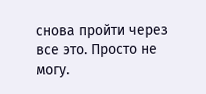снова пройти через все это. Просто не могу.